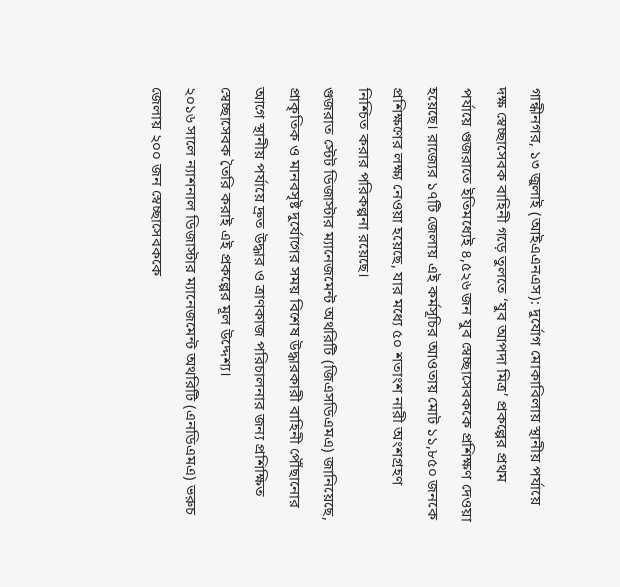গান্ধীনগর, ১৩ জুলাই (আইএএনএস): দুর্যোগ মোকাবিলায় স্থানীয় পর্যায়ে দক্ষ স্বেচ্ছাসেবক বাহিনী গড়ে তুলতে ‘যুব আপদা মিত্র’ প্রকল্পের প্রথম পর্যায়ে গুজরাতে ইতিমধ্যেই ৪,৫২৬ জন যুব স্বেচ্ছাসেবককে প্রশিক্ষণ দেওয়া হয়েছে। রাজ্যের ১৭টি জেলায় এই কর্মসূচির আওতায় মোট ১১,৮৫০ জনকে প্রশিক্ষণের লক্ষ্য নেওয়া হয়েছে, যার মধ্যে ৫০ শতাংশ নারী অংশগ্রহণ নিশ্চিত করার পরিকল্পনা রয়েছে।
গুজরাত স্টেট ডিজাস্টার ম্যানেজমেন্ট অথরিটি (জিএসডিএমএ) জানিয়েছে, প্রাকৃতিক ও মানবসৃষ্ট দুর্যোগের সময় বিশেষ উদ্ধারকারী বাহিনী পৌঁছানোর আগে স্থানীয় পর্যায়ে দ্রুত উদ্ধার ও ত্রাণকাজ পরিচালনার জন্য প্রশিক্ষিত স্বেচ্ছাসেবক তৈরি করাই এই প্রকল্পের মূল উদ্দেশ্য।
২০১৬ সালে ন্যাশনাল ডিজাস্টার ম্যানেজমেন্ট অথরিটি (এনডিএমএ) ভরুচ জেলায় ২০০ জন স্বেচ্ছাসেবককে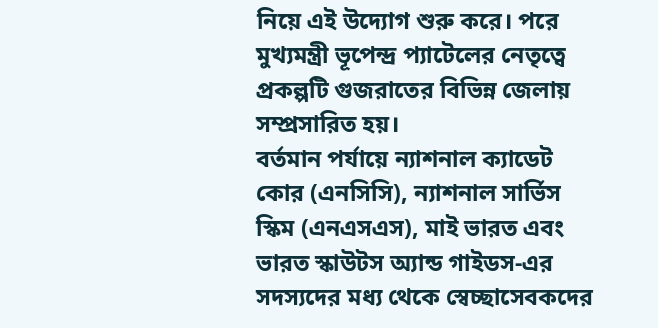নিয়ে এই উদ্যোগ শুরু করে। পরে মুখ্যমন্ত্রী ভূপেন্দ্র প্যাটেলের নেতৃত্বে প্রকল্পটি গুজরাতের বিভিন্ন জেলায় সম্প্রসারিত হয়।
বর্তমান পর্যায়ে ন্যাশনাল ক্যাডেট কোর (এনসিসি), ন্যাশনাল সার্ভিস স্কিম (এনএসএস), মাই ভারত এবং ভারত স্কাউটস অ্যান্ড গাইডস-এর সদস্যদের মধ্য থেকে স্বেচ্ছাসেবকদের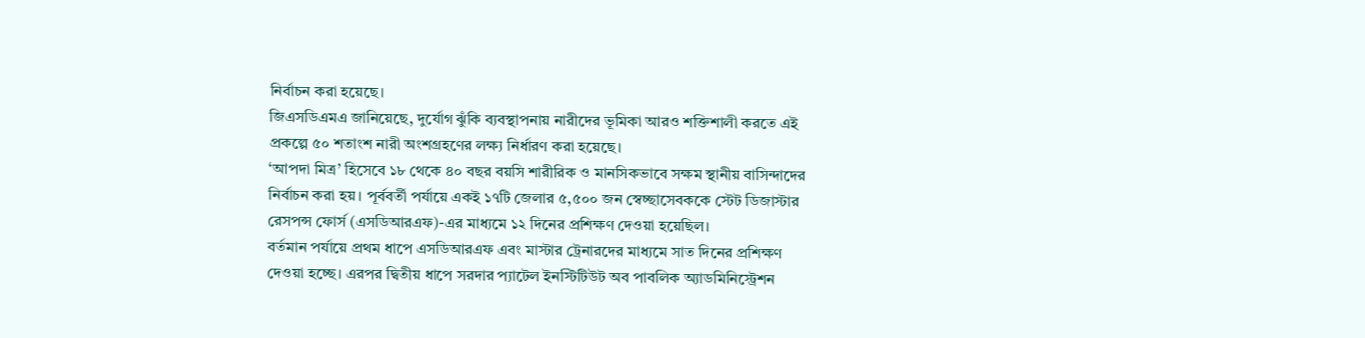নির্বাচন করা হয়েছে।
জিএসডিএমএ জানিয়েছে, দুর্যোগ ঝুঁকি ব্যবস্থাপনায় নারীদের ভূমিকা আরও শক্তিশালী করতে এই প্রকল্পে ৫০ শতাংশ নারী অংশগ্রহণের লক্ষ্য নির্ধারণ করা হয়েছে।
‘আপদা মিত্র’ হিসেবে ১৮ থেকে ৪০ বছর বয়সি শারীরিক ও মানসিকভাবে সক্ষম স্থানীয় বাসিন্দাদের নির্বাচন করা হয়। পূর্ববর্তী পর্যায়ে একই ১৭টি জেলার ৫,৫০০ জন স্বেচ্ছাসেবককে স্টেট ডিজাস্টার রেসপন্স ফোর্স (এসডিআরএফ)-এর মাধ্যমে ১২ দিনের প্রশিক্ষণ দেওয়া হয়েছিল।
বর্তমান পর্যায়ে প্রথম ধাপে এসডিআরএফ এবং মাস্টার ট্রেনারদের মাধ্যমে সাত দিনের প্রশিক্ষণ দেওয়া হচ্ছে। এরপর দ্বিতীয় ধাপে সরদার প্যাটেল ইনস্টিটিউট অব পাবলিক অ্যাডমিনিস্ট্রেশন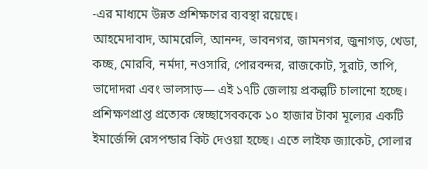-এর মাধ্যমে উন্নত প্রশিক্ষণের ব্যবস্থা রয়েছে।
আহমেদাবাদ, আমরেলি, আনন্দ, ভাবনগর, জামনগর, জুনাগড়, খেডা, কচ্ছ, মোরবি, নর্মদা, নওসারি, পোরবন্দর, রাজকোট, সুরাট, তাপি, ভাদোদরা এবং ভালসাড়— এই ১৭টি জেলায় প্রকল্পটি চালানো হচ্ছে।
প্রশিক্ষণপ্রাপ্ত প্রত্যেক স্বেচ্ছাসেবককে ১০ হাজার টাকা মূল্যের একটি ইমার্জেন্সি রেসপন্ডার কিট দেওয়া হচ্ছে। এতে লাইফ জ্যাকেট, সোলার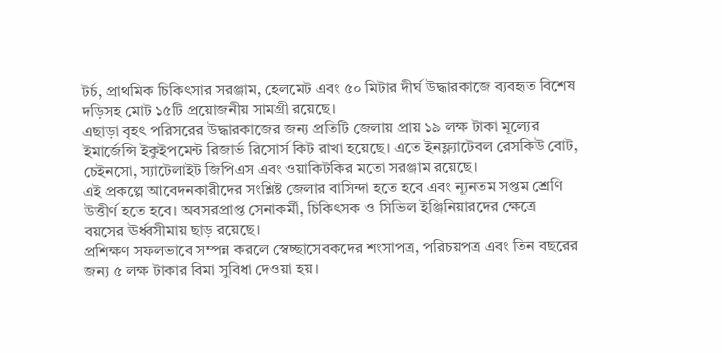টর্চ, প্রাথমিক চিকিৎসার সরঞ্জাম, হেলমেট এবং ৫০ মিটার দীর্ঘ উদ্ধারকাজে ব্যবহৃত বিশেষ দড়িসহ মোট ১৫টি প্রয়োজনীয় সামগ্রী রয়েছে।
এছাড়া বৃহৎ পরিসরের উদ্ধারকাজের জন্য প্রতিটি জেলায় প্রায় ১৯ লক্ষ টাকা মূল্যের ইমার্জেন্সি ইকুইপমেন্ট রিজার্ভ রিসোর্স কিট রাখা হয়েছে। এতে ইনফ্ল্যাটেবল রেসকিউ বোট, চেইনসো, স্যাটেলাইট জিপিএস এবং ওয়াকিটকির মতো সরঞ্জাম রয়েছে।
এই প্রকল্পে আবেদনকারীদের সংশ্লিষ্ট জেলার বাসিন্দা হতে হবে এবং ন্যূনতম সপ্তম শ্রেণি উত্তীর্ণ হতে হবে। অবসরপ্রাপ্ত সেনাকর্মী, চিকিৎসক ও সিভিল ইঞ্জিনিয়ারদের ক্ষেত্রে বয়সের ঊর্ধ্বসীমায় ছাড় রয়েছে।
প্রশিক্ষণ সফলভাবে সম্পন্ন করলে স্বেচ্ছাসেবকদের শংসাপত্র, পরিচয়পত্র এবং তিন বছরের জন্য ৫ লক্ষ টাকার বিমা সুবিধা দেওয়া হয়।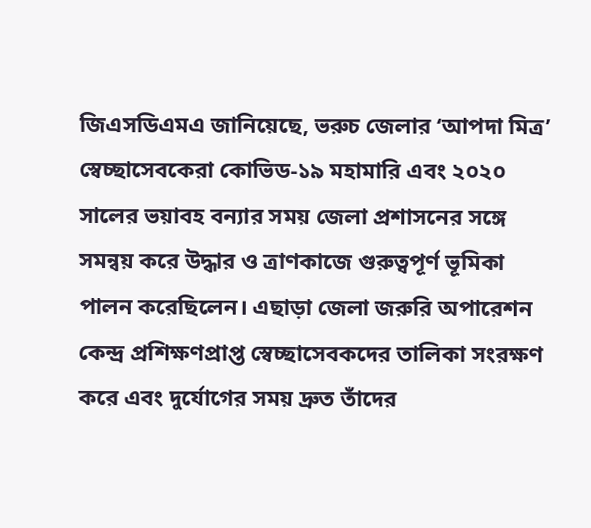জিএসডিএমএ জানিয়েছে, ভরুচ জেলার ‘আপদা মিত্র’ স্বেচ্ছাসেবকেরা কোভিড-১৯ মহামারি এবং ২০২০ সালের ভয়াবহ বন্যার সময় জেলা প্রশাসনের সঙ্গে সমন্বয় করে উদ্ধার ও ত্রাণকাজে গুরুত্বপূর্ণ ভূমিকা পালন করেছিলেন। এছাড়া জেলা জরুরি অপারেশন কেন্দ্র প্রশিক্ষণপ্রাপ্ত স্বেচ্ছাসেবকদের তালিকা সংরক্ষণ করে এবং দুর্যোগের সময় দ্রুত তাঁদের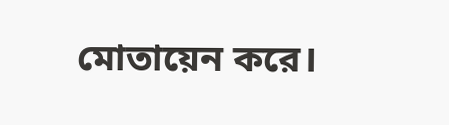মোতায়েন করে।